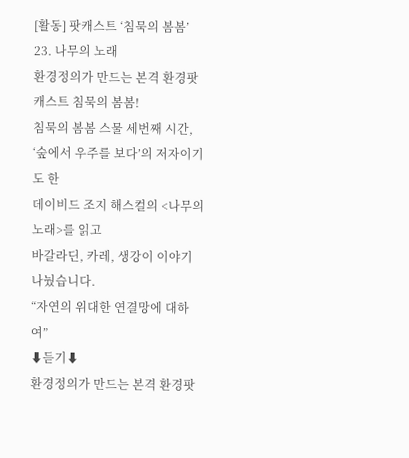[활동] 팟캐스트 ‘침묵의 봄봄’ 23. 나무의 노래
환경정의가 만드는 본격 환경팟캐스트 침묵의 봄봄!
침묵의 봄봄 스물 세번째 시간,
‘숲에서 우주를 보다’의 저자이기도 한
데이비드 조지 해스컬의 <나무의 노래>를 읽고
바갈라딘, 카레, 생강이 이야기 나눴습니다.
“자연의 위대한 연결망에 대하여”
⬇듣기⬇
환경정의가 만드는 본격 환경팟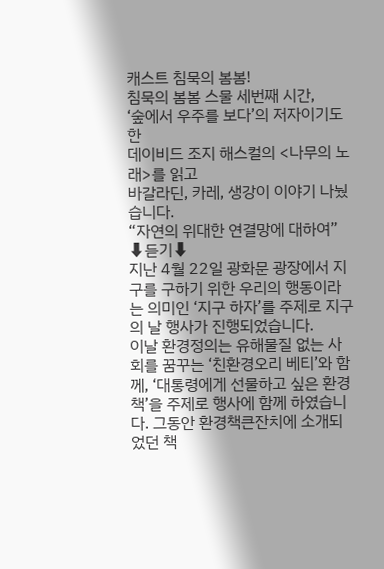캐스트 침묵의 봄봄!
침묵의 봄봄 스물 세번째 시간,
‘숲에서 우주를 보다’의 저자이기도 한
데이비드 조지 해스컬의 <나무의 노래>를 읽고
바갈라딘, 카레, 생강이 이야기 나눴습니다.
“자연의 위대한 연결망에 대하여”
⬇듣기⬇
지난 4월 22일 광화문 광장에서 지구를 구하기 위한 우리의 행동이라는 의미인 ‘지구 하자’를 주제로 지구의 날 행사가 진행되었습니다.
이날 환경정의는 유해물질 없는 사회를 꿈꾸는 ‘친환경오리 베티’와 함께, ‘대통령에게 선물하고 싶은 환경책’을 주제로 행사에 함께 하였습니다. 그동안 환경책큰잔치에 소개되었던 책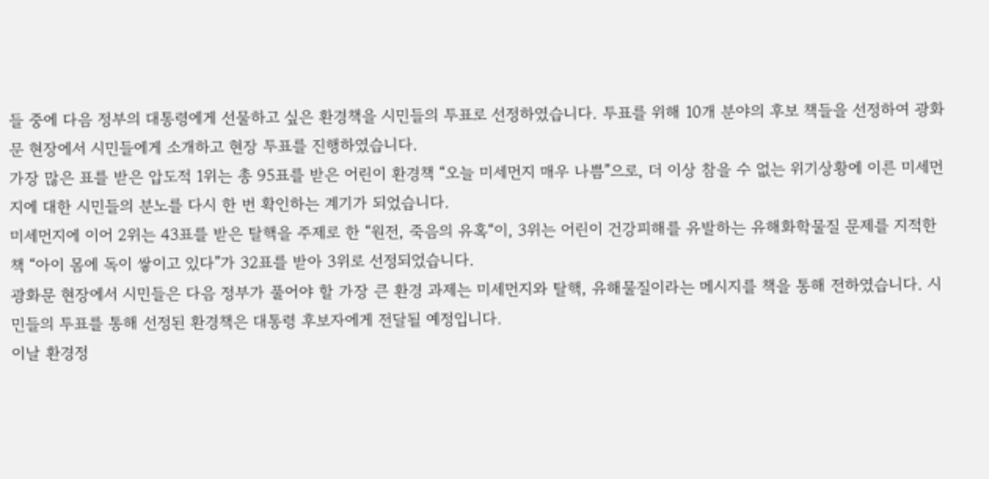들 중에 다음 정부의 대통령에게 선물하고 싶은 환경책을 시민들의 투표로 선정하였습니다. 투표를 위해 10개 분야의 후보 책들을 선정하여 광화문 현장에서 시민들에게 소개하고 현장 투표를 진행하였습니다.
가장 많은 표를 받은 압도적 1위는 총 95표를 받은 어린이 환경책 “오늘 미세먼지 매우 나쁨”으로, 더 이상 참을 수 없는 위기상황에 이른 미세먼지에 대한 시민들의 분노를 다시 한 번 확인하는 계기가 되었습니다.
미세먼지에 이어 2위는 43표를 받은 탈핵을 주제로 한 “원전, 죽음의 유혹“이, 3위는 어린이 건강피해를 유발하는 유해화학물질 문제를 지적한 책 “아이 몸에 독이 쌓이고 있다”가 32표를 받아 3위로 선정되었습니다.
광화문 현장에서 시민들은 다음 정부가 풀어야 할 가장 큰 환경 과제는 미세먼지와 탈핵, 유해물질이라는 메시지를 책을 통해 전하였습니다. 시민들의 투표를 통해 선정된 환경책은 대통령 후보자에게 전달될 예정입니다.
이날 환경정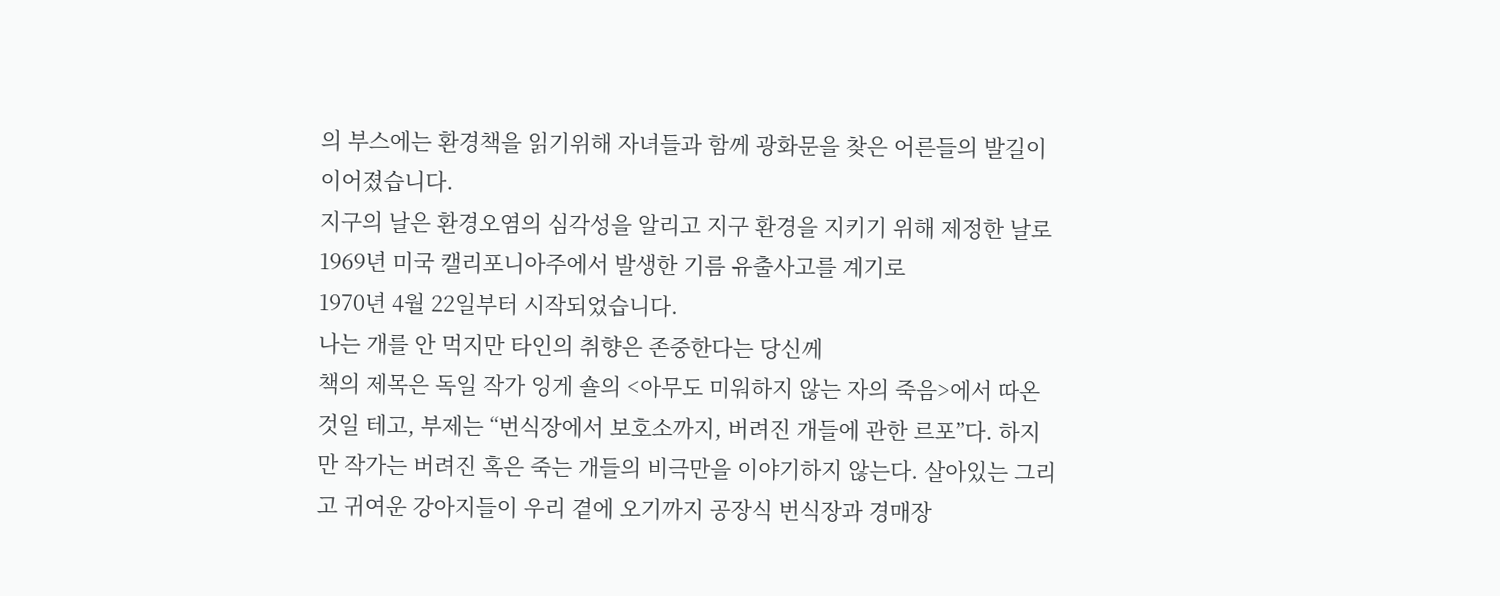의 부스에는 환경책을 읽기위해 자녀들과 함께 광화문을 찾은 어른들의 발길이 이어졌습니다.
지구의 날은 환경오염의 심각성을 알리고 지구 환경을 지키기 위해 제정한 날로
1969년 미국 캘리포니아주에서 발생한 기름 유출사고를 계기로
1970년 4월 22일부터 시작되었습니다.
나는 개를 안 먹지만 타인의 취향은 존중한다는 당신께
책의 제목은 독일 작가 잉게 숄의 <아무도 미워하지 않는 자의 죽음>에서 따온 것일 테고, 부제는 “번식장에서 보호소까지, 버려진 개들에 관한 르포”다. 하지만 작가는 버려진 혹은 죽는 개들의 비극만을 이야기하지 않는다. 살아있는 그리고 귀여운 강아지들이 우리 곁에 오기까지 공장식 번식장과 경매장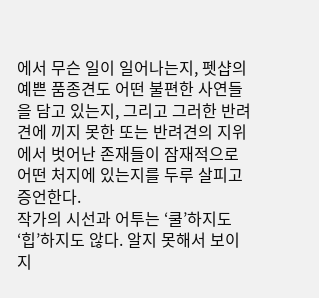에서 무슨 일이 일어나는지, 펫샵의 예쁜 품종견도 어떤 불편한 사연들을 담고 있는지, 그리고 그러한 반려견에 끼지 못한 또는 반려견의 지위에서 벗어난 존재들이 잠재적으로 어떤 처지에 있는지를 두루 살피고 증언한다.
작가의 시선과 어투는 ‘쿨’하지도 ‘힙’하지도 않다. 알지 못해서 보이지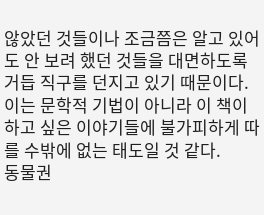않았던 것들이나 조금쯤은 알고 있어도 안 보려 했던 것들을 대면하도록 거듭 직구를 던지고 있기 때문이다. 이는 문학적 기법이 아니라 이 책이 하고 싶은 이야기들에 불가피하게 따를 수밖에 없는 태도일 것 같다.
동물권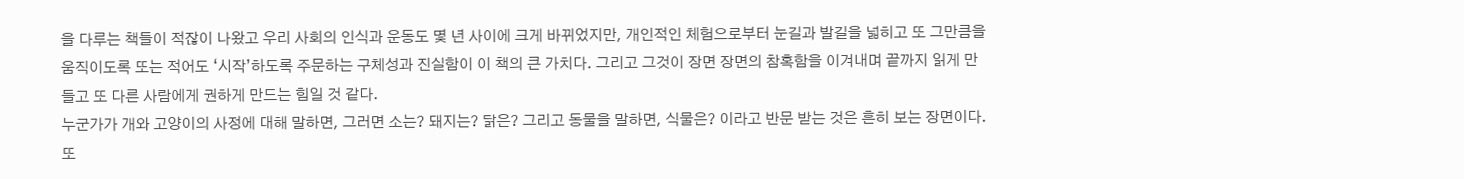을 다루는 책들이 적잖이 나왔고 우리 사회의 인식과 운동도 몇 년 사이에 크게 바뀌었지만, 개인적인 체험으로부터 눈길과 발길을 넓히고 또 그만큼을 움직이도록 또는 적어도 ‘시작’하도록 주문하는 구체성과 진실함이 이 책의 큰 가치다. 그리고 그것이 장면 장면의 참혹함을 이겨내며 끝까지 읽게 만들고 또 다른 사람에게 권하게 만드는 힘일 것 같다.
누군가가 개와 고양이의 사정에 대해 말하면, 그러면 소는? 돼지는? 닭은? 그리고 동물을 말하면, 식물은? 이라고 반문 받는 것은 흔히 보는 장면이다. 또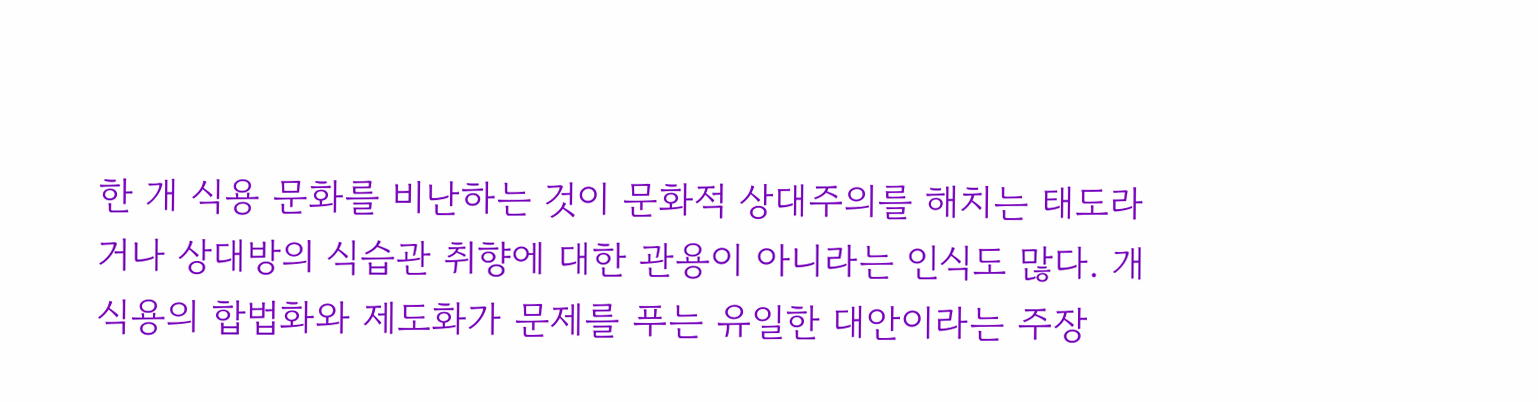한 개 식용 문화를 비난하는 것이 문화적 상대주의를 해치는 태도라거나 상대방의 식습관 취향에 대한 관용이 아니라는 인식도 많다. 개 식용의 합법화와 제도화가 문제를 푸는 유일한 대안이라는 주장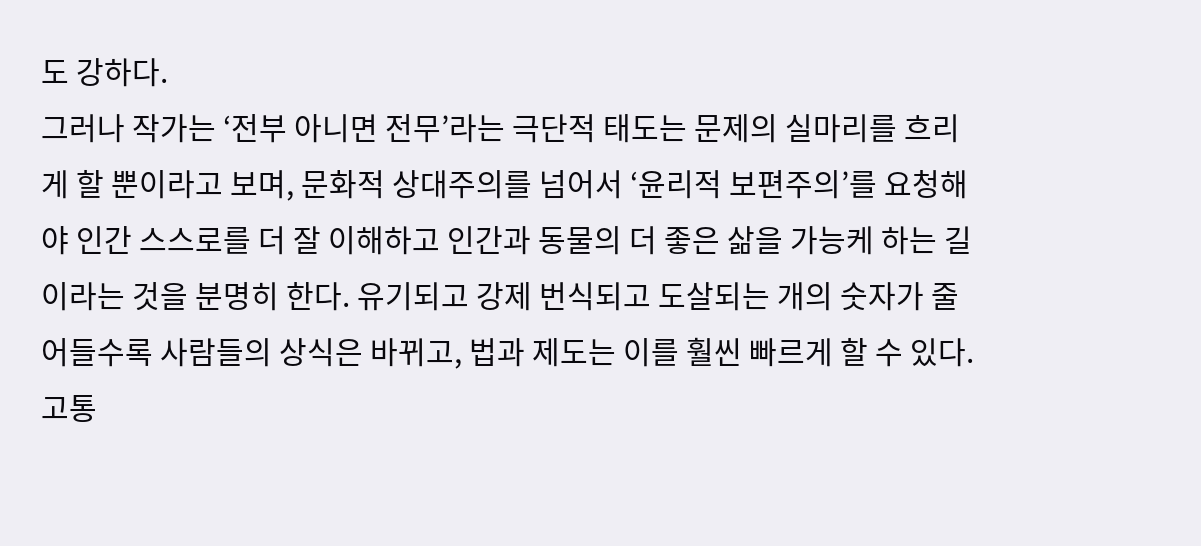도 강하다.
그러나 작가는 ‘전부 아니면 전무’라는 극단적 태도는 문제의 실마리를 흐리게 할 뿐이라고 보며, 문화적 상대주의를 넘어서 ‘윤리적 보편주의’를 요청해야 인간 스스로를 더 잘 이해하고 인간과 동물의 더 좋은 삶을 가능케 하는 길이라는 것을 분명히 한다. 유기되고 강제 번식되고 도살되는 개의 숫자가 줄어들수록 사람들의 상식은 바뀌고, 법과 제도는 이를 훨씬 빠르게 할 수 있다. 고통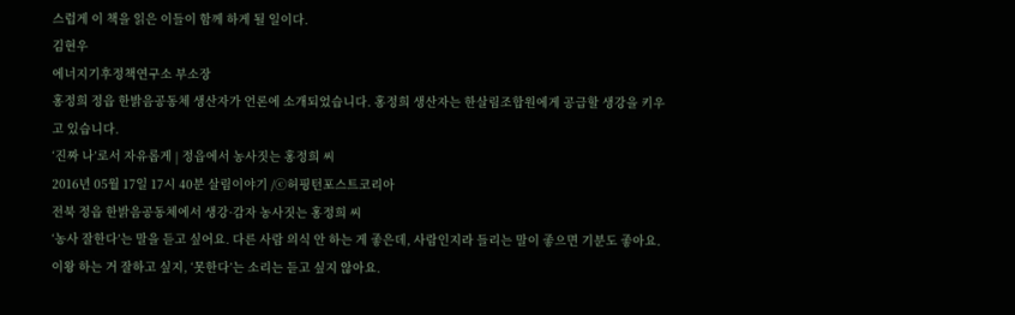스럽게 이 책을 읽은 이들이 함께 하게 될 일이다.
김현우
에너지기후정책연구소 부소장
홍정희 정읍 한밝음공동체 생산자가 언론에 소개되었습니다. 홍정희 생산자는 한살림조합원에게 공급할 생강을 키우고 있습니다.
‘진짜 나’로서 자유롭게 | 정읍에서 농사짓는 홍정희 씨
2016년 05월 17일 17시 40분 살림이야기 /ⓒ허핑턴포스트코리아
전북 정읍 한밝음공동체에서 생강·감자 농사짓는 홍정희 씨
‘농사 잘한다’는 말을 듣고 싶어요. 다른 사람 의식 안 하는 게 좋은데, 사람인지라 들리는 말이 좋으면 기분도 좋아요. 이왕 하는 거 잘하고 싶지, ‘못한다’는 소리는 듣고 싶지 않아요.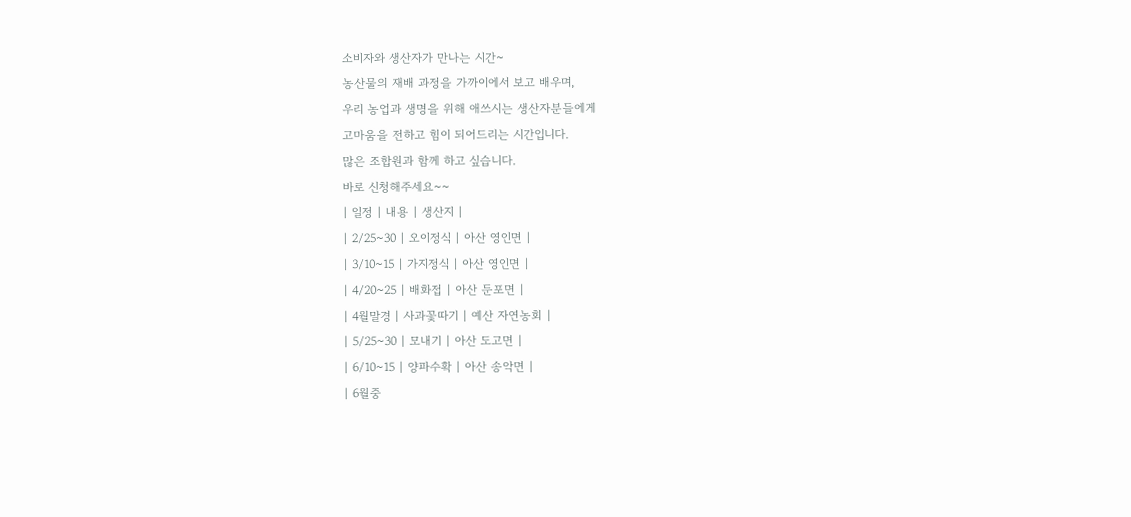소비자와 생산자가 만나는 시간~
농산물의 재배 과정을 가까이에서 보고 배우며,
우리 농업과 생명을 위해 애쓰시는 생산자분들에게
고마움을 전하고 힘이 되어드리는 시간입니다.
많은 조합원과 함께 하고 싶습니다.
바로 신청해주세요~~
| 일정 | 내용 | 생산지 |
| 2/25~30 | 오이정식 | 아산 영인면 |
| 3/10~15 | 가지정식 | 아산 영인면 |
| 4/20~25 | 배화접 | 아산 둔포면 |
| 4월말경 | 사과꽃따기 | 예산 자연농회 |
| 5/25~30 | 모내기 | 아산 도고면 |
| 6/10~15 | 양파수확 | 아산 송악면 |
| 6월중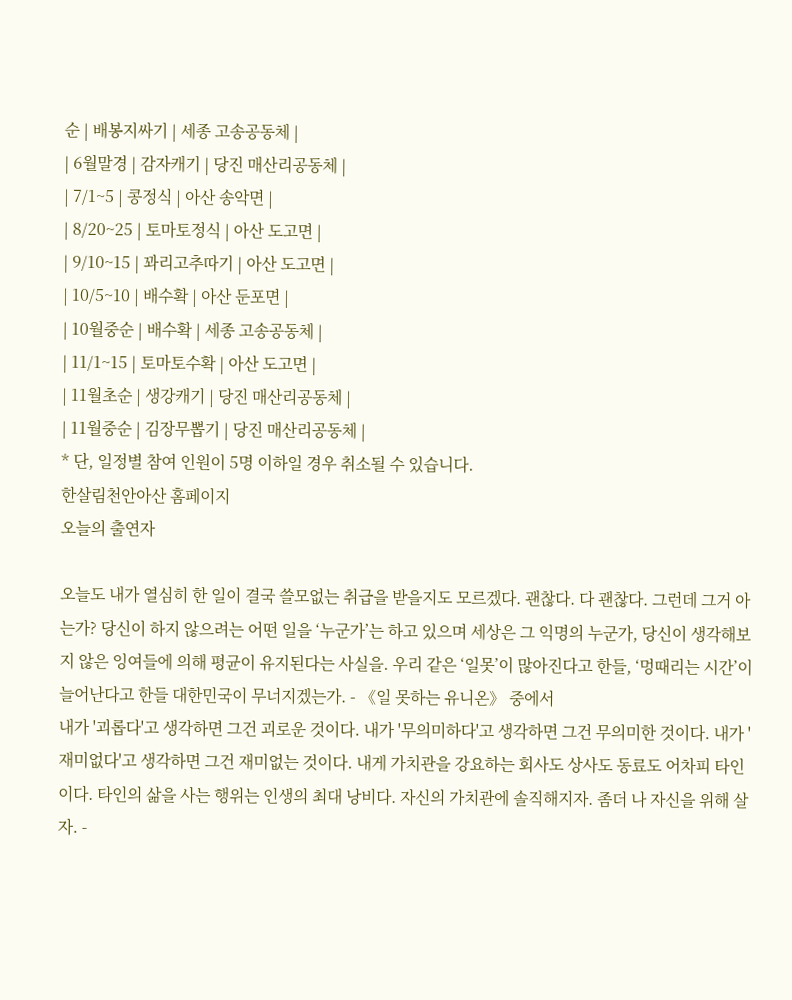순 | 배봉지싸기 | 세종 고송공동체 |
| 6월말경 | 감자캐기 | 당진 매산리공동체 |
| 7/1~5 | 콩정식 | 아산 송악면 |
| 8/20~25 | 토마토정식 | 아산 도고면 |
| 9/10~15 | 꽈리고추따기 | 아산 도고면 |
| 10/5~10 | 배수확 | 아산 둔포면 |
| 10월중순 | 배수확 | 세종 고송공동체 |
| 11/1~15 | 토마토수확 | 아산 도고면 |
| 11월초순 | 생강캐기 | 당진 매산리공동체 |
| 11월중순 | 김장무뽑기 | 당진 매산리공동체 |
* 단, 일정별 참여 인원이 5명 이하일 경우 취소될 수 있습니다.
한살림천안아산 홈페이지
오늘의 출연자

오늘도 내가 열심히 한 일이 결국 쓸모없는 취급을 받을지도 모르겠다. 괜찮다. 다 괜찮다. 그런데 그거 아는가? 당신이 하지 않으려는 어떤 일을 ‘누군가’는 하고 있으며 세상은 그 익명의 누군가, 당신이 생각해보지 않은 잉여들에 의해 평균이 유지된다는 사실을. 우리 같은 ‘일못’이 많아진다고 한들, ‘멍때리는 시간’이 늘어난다고 한들 대한민국이 무너지겠는가. - 《일 못하는 유니온》 중에서
내가 '괴롭다'고 생각하면 그건 괴로운 것이다. 내가 '무의미하다'고 생각하면 그건 무의미한 것이다. 내가 '재미없다'고 생각하면 그건 재미없는 것이다. 내게 가치관을 강요하는 회사도 상사도 동료도 어차피 타인이다. 타인의 삶을 사는 행위는 인생의 최대 낭비다. 자신의 가치관에 솔직해지자. 좀더 나 자신을 위해 살자. -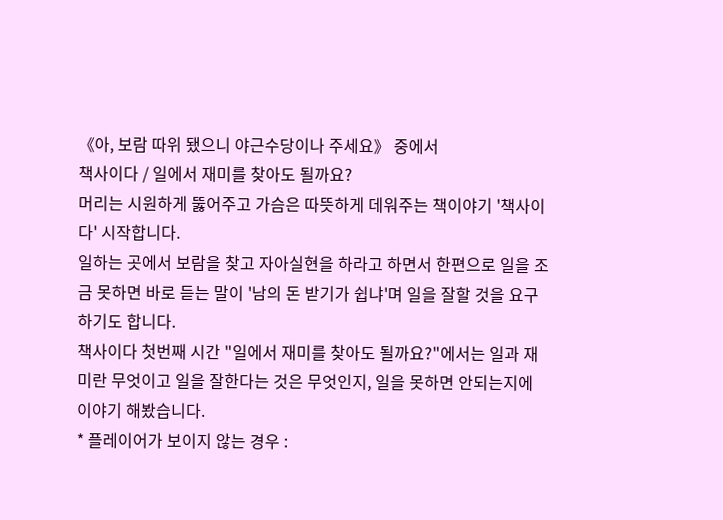《아, 보람 따위 됐으니 야근수당이나 주세요》 중에서
책사이다 / 일에서 재미를 찾아도 될까요?
머리는 시원하게 뚫어주고 가슴은 따뜻하게 데워주는 책이야기 '책사이다' 시작합니다.
일하는 곳에서 보람을 찾고 자아실현을 하라고 하면서 한편으로 일을 조금 못하면 바로 듣는 말이 '남의 돈 받기가 쉽냐'며 일을 잘할 것을 요구하기도 합니다.
책사이다 첫번째 시간 "일에서 재미를 찾아도 될까요?"에서는 일과 재미란 무엇이고 일을 잘한다는 것은 무엇인지, 일을 못하면 안되는지에 이야기 해봤습니다.
* 플레이어가 보이지 않는 경우 :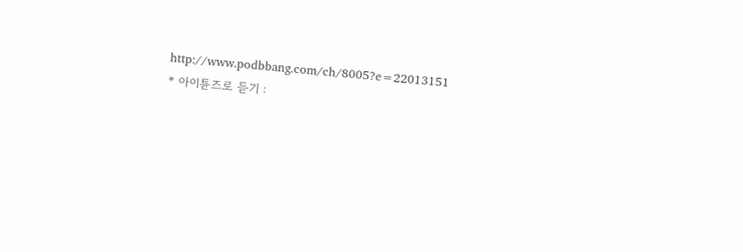http://www.podbbang.com/ch/8005?e=22013151
* 아이튠즈로 듣기 :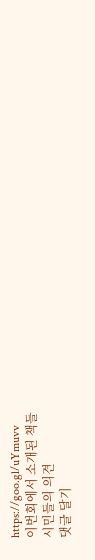https://goo.gl/uYmuvv
이번회에서 소개된 책들
시민들의 의견
댓글 달기